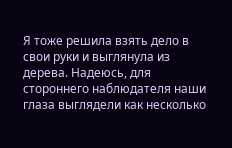Я тоже решила взять дело в свои руки и выглянула из дерева. Надеюсь, для стороннего наблюдателя наши глаза выглядели как несколько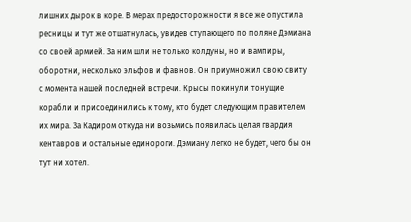лишних дырок в коре. В мерах предосторожности я все же опустила ресницы и тут же отшатнулась, увидев ступающего по поляне Дэмиана со своей армией. За ним шли не только колдуны, но и вампиры, оборотни, несколько эльфов и фавнов. Он приумножил свою свиту с момента нашей последней встречи. Крысы покинули тонущие корабли и присоединились к тому, кто будет следующим правителем их мира. За Кадиром откуда ни возьмись появилась целая гвардия кентавров и остальные единороги. Дэмиану легко не будет, чего бы он тут ни хотел.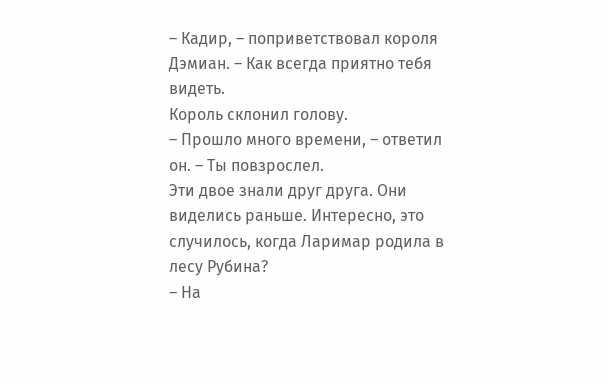– Кадир, – поприветствовал короля Дэмиан. – Как всегда приятно тебя видеть.
Король склонил голову.
– Прошло много времени, – ответил он. – Ты повзрослел.
Эти двое знали друг друга. Они виделись раньше. Интересно, это случилось, когда Ларимар родила в лесу Рубина?
– На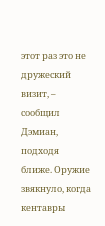этот раз это не дружеский визит, – сообщил Дэмиан, подходя ближе. Оружие звякнуло, когда кентавры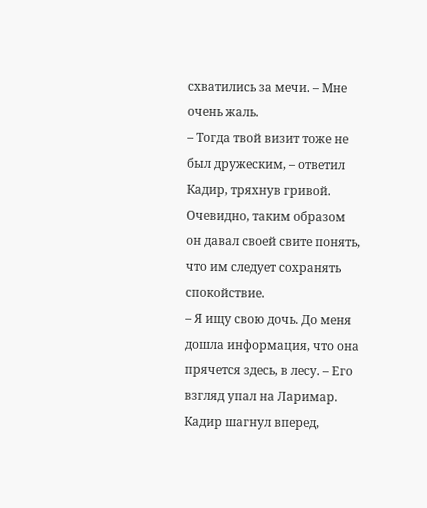схватились за мечи. – Мне очень жаль.
– Тогда твой визит тоже не был дружеским, – ответил Кадир, тряхнув гривой. Очевидно, таким образом он давал своей свите понять, что им следует сохранять спокойствие.
– Я ищу свою дочь. До меня дошла информация, что она прячется здесь, в лесу. – Его взгляд упал на Ларимар.
Кадир шагнул вперед,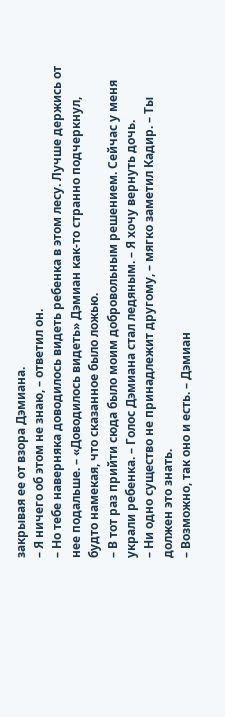закрывая ее от взора Дэмиана.
– Я ничего об этом не знаю, – ответил он.
– Но тебе наверняка доводилось видеть ребенка в этом лесу. Лучше держись от нее подальше. – «Доводилось видеть» Дэмиан как-то странно подчеркнул, будто намекая, что сказанное было ложью.
– В тот раз прийти сюда было моим добровольным решением. Сейчас у меня украли ребенка. – Голос Дэмиана стал ледяным. – Я хочу вернуть дочь.
– Ни одно существо не принадлежит другому, – мягко заметил Кадир. – Ты должен это знать.
– Возможно, так оно и есть. – Дэмиан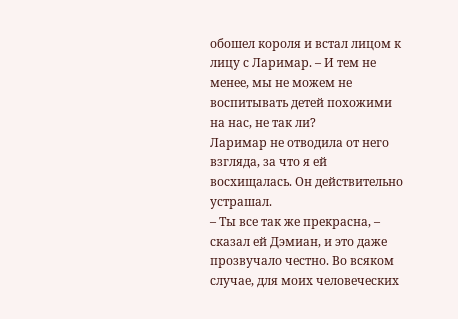обошел короля и встал лицом к лицу с Ларимар. – И тем не менее, мы не можем не воспитывать детей похожими на нас, не так ли?
Ларимар не отводила от него взгляда, за что я ей восхищалась. Он действительно устрашал.
– Ты все так же прекрасна, – сказал ей Дэмиан, и это даже прозвучало честно. Во всяком случае, для моих человеческих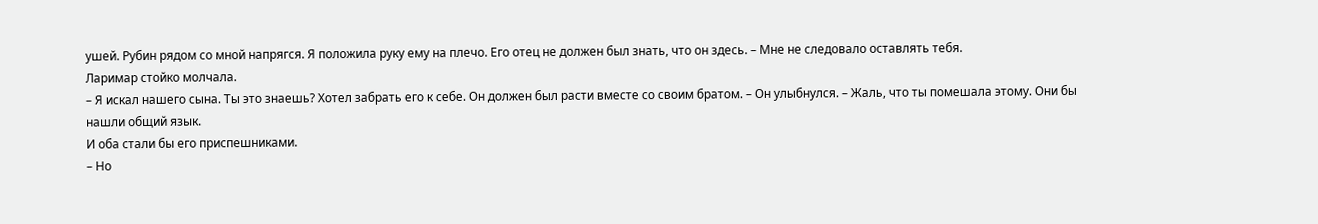ушей. Рубин рядом со мной напрягся. Я положила руку ему на плечо. Его отец не должен был знать, что он здесь. – Мне не следовало оставлять тебя.
Ларимар стойко молчала.
– Я искал нашего сына. Ты это знаешь? Хотел забрать его к себе. Он должен был расти вместе со своим братом. – Он улыбнулся. – Жаль, что ты помешала этому. Они бы нашли общий язык.
И оба стали бы его приспешниками.
– Но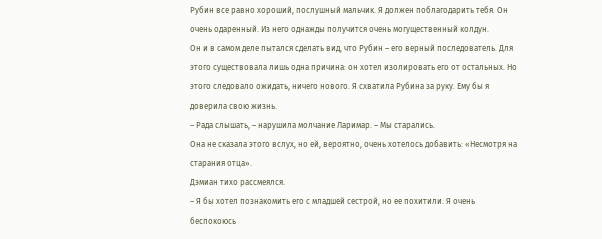Рубин все равно хороший, послушный мальчик. Я должен поблагодарить тебя. Он очень одаренный. Из него однажды получится очень могущественный колдун.
Он и в самом деле пытался сделать вид, что Рубин – его верный последователь. Для этого существовала лишь одна причина: он хотел изолировать его от остальных. Но этого следовало ожидать, ничего нового. Я схватила Рубина за руку. Ему бы я доверила свою жизнь.
– Рада слышать, – нарушила молчание Ларимар. – Мы старались.
Она не сказала этого вслух, но ей, вероятно, очень хотелось добавить: «Несмотря на старания отца».
Дэмиан тихо рассмеялся.
– Я бы хотел познакомить его с младшей сестрой, но ее похитили. Я очень беспокоюсь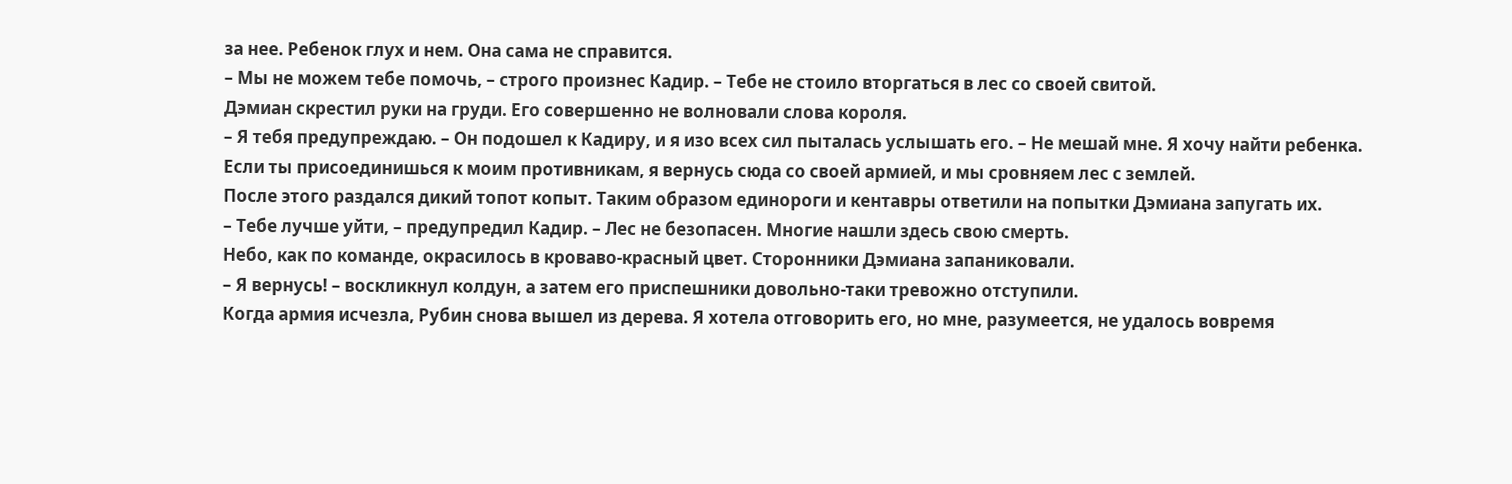за нее. Ребенок глух и нем. Она сама не справится.
– Мы не можем тебе помочь, – строго произнес Кадир. – Тебе не стоило вторгаться в лес со своей свитой.
Дэмиан скрестил руки на груди. Его совершенно не волновали слова короля.
– Я тебя предупреждаю. – Он подошел к Кадиру, и я изо всех сил пыталась услышать его. – Не мешай мне. Я хочу найти ребенка. Если ты присоединишься к моим противникам, я вернусь сюда со своей армией, и мы сровняем лес с землей.
После этого раздался дикий топот копыт. Таким образом единороги и кентавры ответили на попытки Дэмиана запугать их.
– Тебе лучше уйти, – предупредил Кадир. – Лес не безопасен. Многие нашли здесь свою смерть.
Небо, как по команде, окрасилось в кроваво-красный цвет. Сторонники Дэмиана запаниковали.
– Я вернусь! – воскликнул колдун, а затем его приспешники довольно-таки тревожно отступили.
Когда армия исчезла, Рубин снова вышел из дерева. Я хотела отговорить его, но мне, разумеется, не удалось вовремя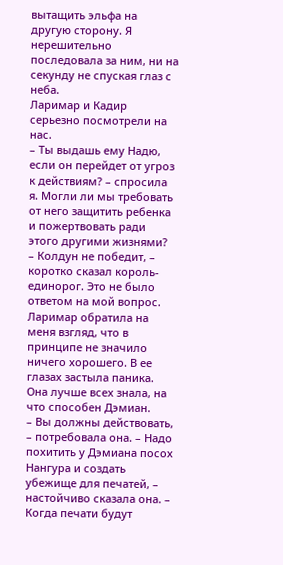вытащить эльфа на другую сторону. Я нерешительно последовала за ним, ни на секунду не спуская глаз с неба.
Ларимар и Кадир серьезно посмотрели на нас.
– Ты выдашь ему Надю, если он перейдет от угроз к действиям? – спросила я. Могли ли мы требовать от него защитить ребенка и пожертвовать ради этого другими жизнями?
– Колдун не победит, – коротко сказал король-единорог. Это не было ответом на мой вопрос.
Ларимар обратила на меня взгляд, что в принципе не значило ничего хорошего. В ее глазах застыла паника. Она лучше всех знала, на что способен Дэмиан.
– Вы должны действовать, – потребовала она. – Надо похитить у Дэмиана посох Нангура и создать убежище для печатей, – настойчиво сказала она. – Когда печати будут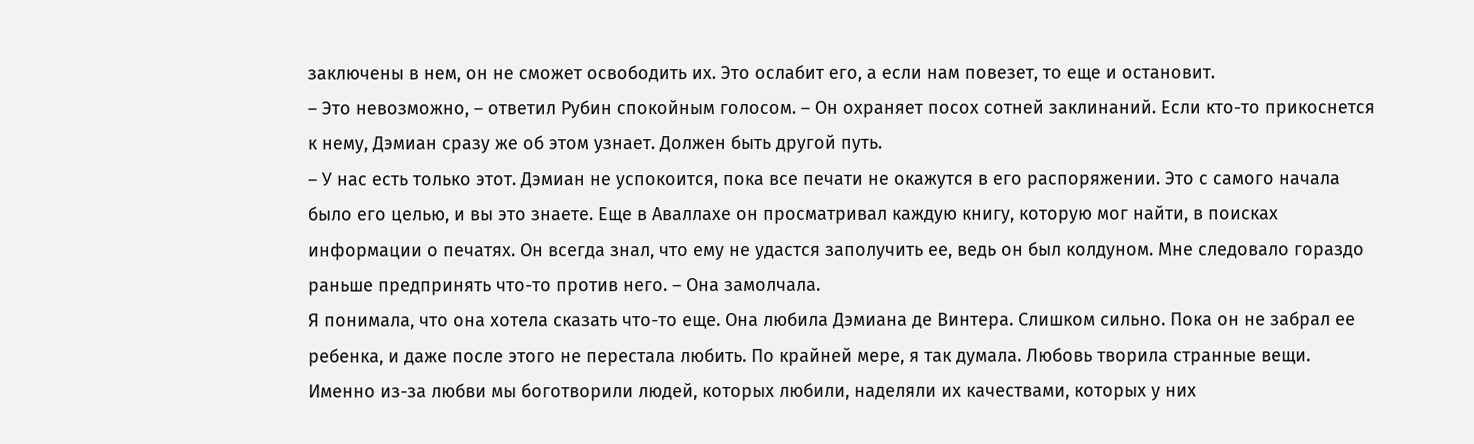заключены в нем, он не сможет освободить их. Это ослабит его, а если нам повезет, то еще и остановит.
– Это невозможно, – ответил Рубин спокойным голосом. – Он охраняет посох сотней заклинаний. Если кто-то прикоснется к нему, Дэмиан сразу же об этом узнает. Должен быть другой путь.
– У нас есть только этот. Дэмиан не успокоится, пока все печати не окажутся в его распоряжении. Это с самого начала было его целью, и вы это знаете. Еще в Аваллахе он просматривал каждую книгу, которую мог найти, в поисках информации о печатях. Он всегда знал, что ему не удастся заполучить ее, ведь он был колдуном. Мне следовало гораздо раньше предпринять что-то против него. – Она замолчала.
Я понимала, что она хотела сказать что-то еще. Она любила Дэмиана де Винтера. Слишком сильно. Пока он не забрал ее ребенка, и даже после этого не перестала любить. По крайней мере, я так думала. Любовь творила странные вещи. Именно из-за любви мы боготворили людей, которых любили, наделяли их качествами, которых у них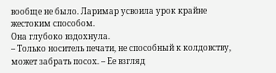вообще не было. Ларимар усвоила урок крайне жестоким способом.
Она глубоко вздохнула.
– Только носитель печати, не способный к колдовству, может забрать посох. – Ее взгляд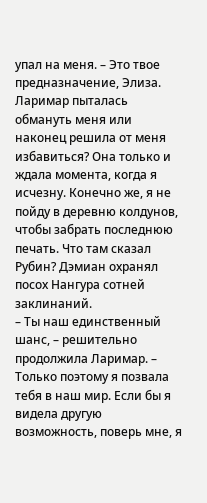упал на меня. – Это твое предназначение, Элиза.
Ларимар пыталась обмануть меня или наконец решила от меня избавиться? Она только и ждала момента, когда я исчезну. Конечно же, я не пойду в деревню колдунов, чтобы забрать последнюю печать. Что там сказал Рубин? Дэмиан охранял посох Нангура сотней заклинаний.
– Ты наш единственный шанс, – решительно продолжила Ларимар. – Только поэтому я позвала тебя в наш мир. Если бы я видела другую возможность, поверь мне, я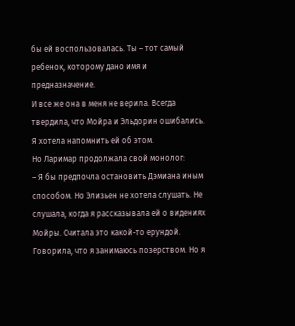бы ей воспользовалась. Ты – тот самый ребенок, которому дано имя и предназначение.
И все же она в меня не верила. Всегда твердила, что Мойра и Эльдорин ошибались. Я хотела напомнить ей об этом.
Но Ларимар продолжала свой монолог:
– Я бы предпочла остановить Дэмиана иным способом. Но Элизьен не хотела слушать. Не слушала, когда я рассказывала ей о видениях Мойры. Считала это какой-то ерундой. Говорила, что я занимаюсь позерством. Но я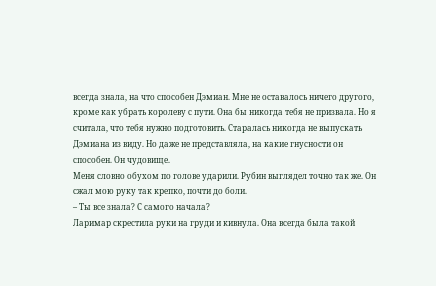всегда знала, на что способен Дэмиан. Мне не оставалось ничего другого, кроме как убрать королеву с пути. Она бы никогда тебя не призвала. Но я считала, что тебя нужно подготовить. Старалась никогда не выпускать Дэмиана из виду. Но даже не представляла, на какие гнусности он способен. Он чудовище.
Меня словно обухом по голове ударили. Рубин выглядел точно так же. Он сжал мою руку так крепко, почти до боли.
– Ты все знала? С самого начала?
Ларимар скрестила руки на груди и кивнула. Она всегда была такой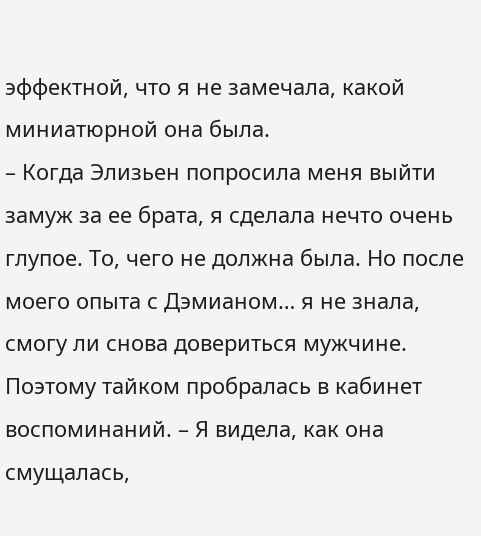эффектной, что я не замечала, какой миниатюрной она была.
– Когда Элизьен попросила меня выйти замуж за ее брата, я сделала нечто очень глупое. То, чего не должна была. Но после моего опыта с Дэмианом… я не знала, смогу ли снова довериться мужчине. Поэтому тайком пробралась в кабинет воспоминаний. – Я видела, как она смущалась,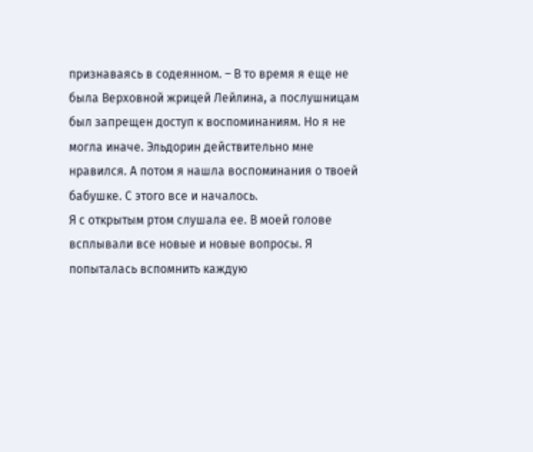признаваясь в содеянном. – В то время я еще не была Верховной жрицей Лейлина, а послушницам был запрещен доступ к воспоминаниям. Но я не могла иначе. Эльдорин действительно мне нравился. А потом я нашла воспоминания о твоей бабушке. С этого все и началось.
Я с открытым ртом слушала ее. В моей голове всплывали все новые и новые вопросы. Я попыталась вспомнить каждую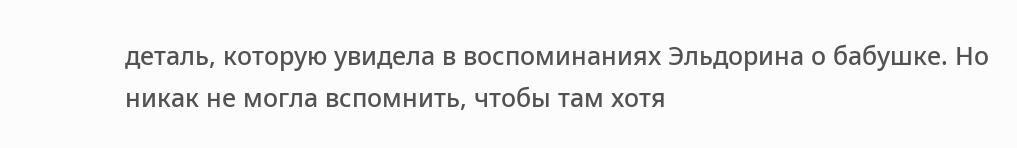деталь, которую увидела в воспоминаниях Эльдорина о бабушке. Но никак не могла вспомнить, чтобы там хотя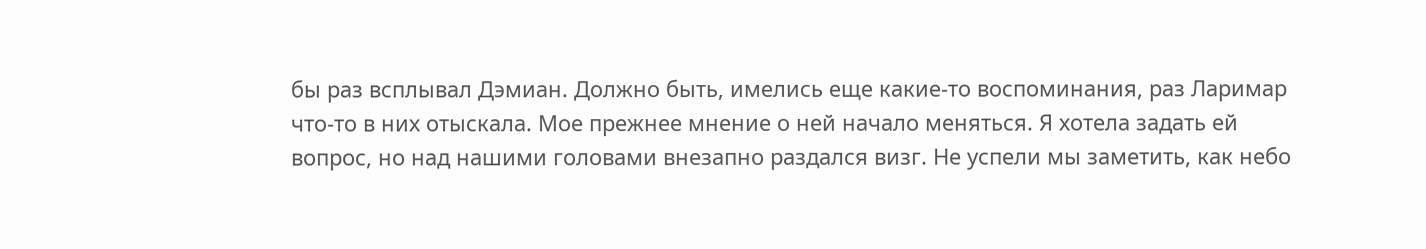бы раз всплывал Дэмиан. Должно быть, имелись еще какие-то воспоминания, раз Ларимар что-то в них отыскала. Мое прежнее мнение о ней начало меняться. Я хотела задать ей вопрос, но над нашими головами внезапно раздался визг. Не успели мы заметить, как небо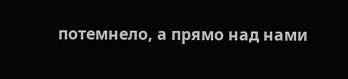потемнело, а прямо над нами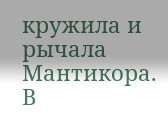кружила и рычала Мантикора. В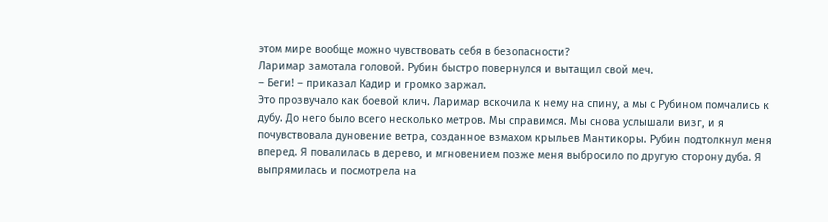этом мире вообще можно чувствовать себя в безопасности?
Ларимар замотала головой. Рубин быстро повернулся и вытащил свой меч.
– Беги! – приказал Кадир и громко заржал.
Это прозвучало как боевой клич. Ларимар вскочила к нему на спину, а мы с Рубином помчались к дубу. До него было всего несколько метров. Мы справимся. Мы снова услышали визг, и я почувствовала дуновение ветра, созданное взмахом крыльев Мантикоры. Рубин подтолкнул меня вперед. Я повалилась в дерево, и мгновением позже меня выбросило по другую сторону дуба. Я выпрямилась и посмотрела на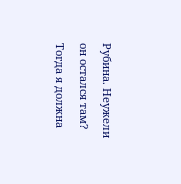Рубина. Неужели он остался там? Тогда я должна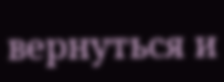вернуться и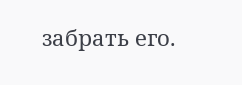забрать его.